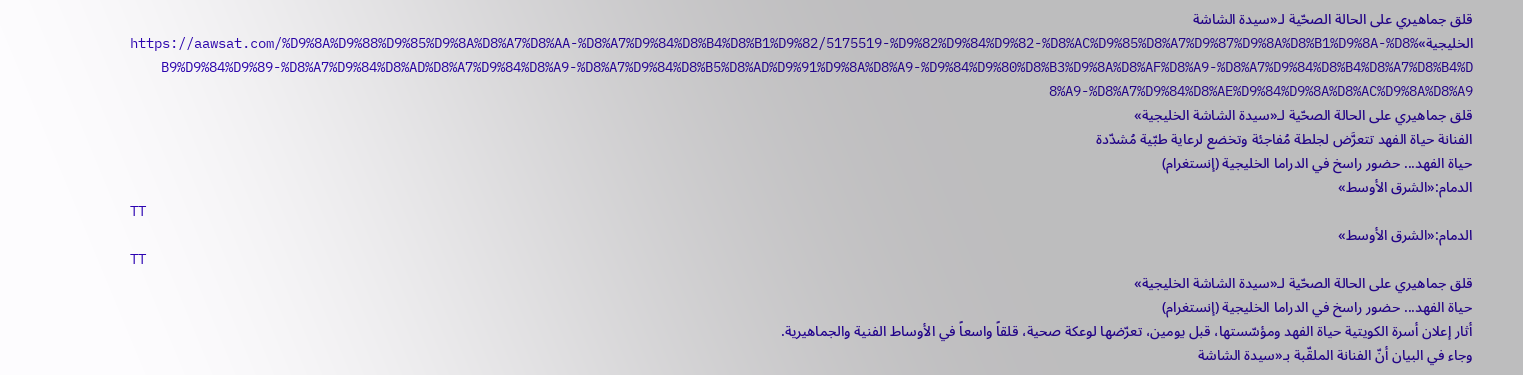قلق جماهيري على الحالة الصحّية لـ«سيدة الشاشة الخليجية»https://aawsat.com/%D9%8A%D9%88%D9%85%D9%8A%D8%A7%D8%AA-%D8%A7%D9%84%D8%B4%D8%B1%D9%82/5175519-%D9%82%D9%84%D9%82-%D8%AC%D9%85%D8%A7%D9%87%D9%8A%D8%B1%D9%8A-%D8%B9%D9%84%D9%89-%D8%A7%D9%84%D8%AD%D8%A7%D9%84%D8%A9-%D8%A7%D9%84%D8%B5%D8%AD%D9%91%D9%8A%D8%A9-%D9%84%D9%80%D8%B3%D9%8A%D8%AF%D8%A9-%D8%A7%D9%84%D8%B4%D8%A7%D8%B4%D8%A9-%D8%A7%D9%84%D8%AE%D9%84%D9%8A%D8%AC%D9%8A%D8%A9
قلق جماهيري على الحالة الصحّية لـ«سيدة الشاشة الخليجية»
الفنانة حياة الفهد تتعرَّض لجلطة مُفاجئة وتخضع لرعاية طبّية مُشدّدة
حياة الفهد... حضور راسخ في الدراما الخليجية (إنستغرام)
الدمام:«الشرق الأوسط»
TT
الدمام:«الشرق الأوسط»
TT
قلق جماهيري على الحالة الصحّية لـ«سيدة الشاشة الخليجية»
حياة الفهد... حضور راسخ في الدراما الخليجية (إنستغرام)
أثار إعلان أسرة الكويتية حياة الفهد ومؤسّستها، قبل يومين، تعرّضها لوعكة صحية، قلقاً واسعاً في الأوساط الفنية والجماهيرية.
وجاء في البيان أنّ الفنانة الملقّبة بـ«سيدة الشاشة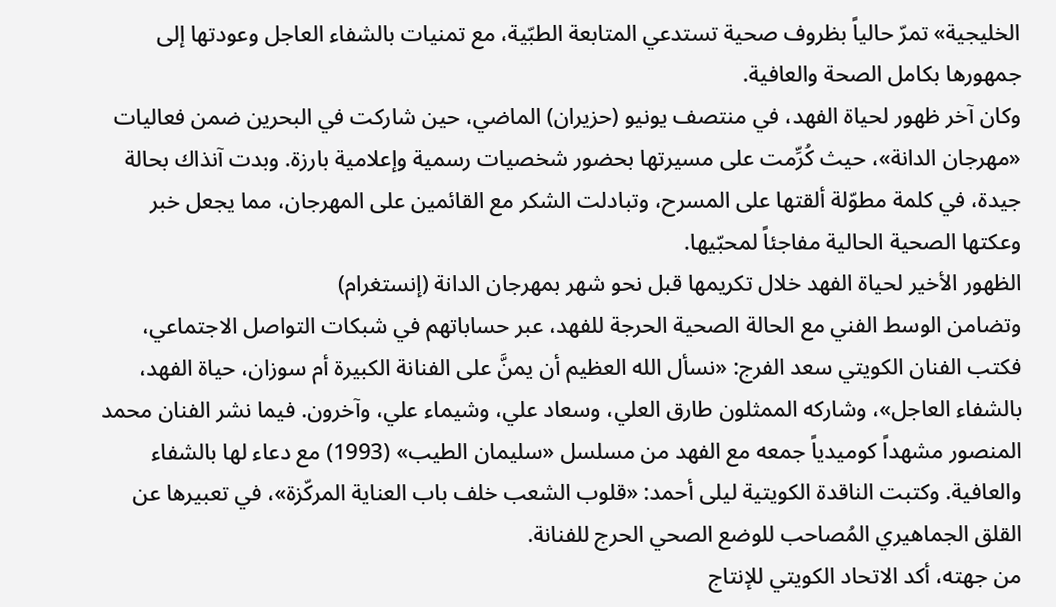الخليجية» تمرّ حالياً بظروف صحية تستدعي المتابعة الطبّية، مع تمنيات بالشفاء العاجل وعودتها إلى جمهورها بكامل الصحة والعافية.
وكان آخر ظهور لحياة الفهد، في منتصف يونيو (حزيران) الماضي، حين شاركت في البحرين ضمن فعاليات «مهرجان الدانة»، حيث كُرِّمت على مسيرتها بحضور شخصيات رسمية وإعلامية بارزة. وبدت آنذاك بحالة جيدة، في كلمة مطوّلة ألقتها على المسرح، وتبادلت الشكر مع القائمين على المهرجان، مما يجعل خبر وعكتها الصحية الحالية مفاجئاً لمحبّيها.
الظهور الأخير لحياة الفهد خلال تكريمها قبل نحو شهر بمهرجان الدانة (إنستغرام)
وتضامن الوسط الفني مع الحالة الصحية الحرجة للفهد، عبر حساباتهم في شبكات التواصل الاجتماعي، فكتب الفنان الكويتي سعد الفرج: «نسأل الله العظيم أن يمنَّ على الفنانة الكبيرة أم سوزان، حياة الفهد، بالشفاء العاجل»، وشاركه الممثلون طارق العلي، وسعاد علي، وشيماء علي، وآخرون. فيما نشر الفنان محمد المنصور مشهداً كوميدياً جمعه مع الفهد من مسلسل «سليمان الطيب» (1993) مع دعاء لها بالشفاء والعافية. وكتبت الناقدة الكويتية ليلى أحمد: «قلوب الشعب خلف باب العناية المركّزة»، في تعبيرها عن القلق الجماهيري المُصاحب للوضع الصحي الحرج للفنانة.
من جهته، أكد الاتحاد الكويتي للإنتاج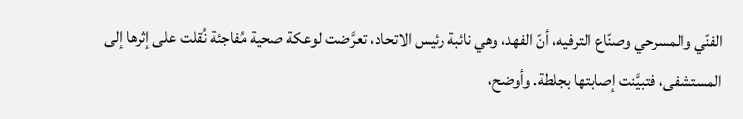الفنّي والمسرحي وصنّاع الترفيه، أنّ الفهد، وهي نائبة رئيس الاتحاد، تعرَّضت لوعكة صحية مُفاجئة نُقلت على إثرها إلى المستشفى، فتبيَّنت إصابتها بجلطة. وأوضح،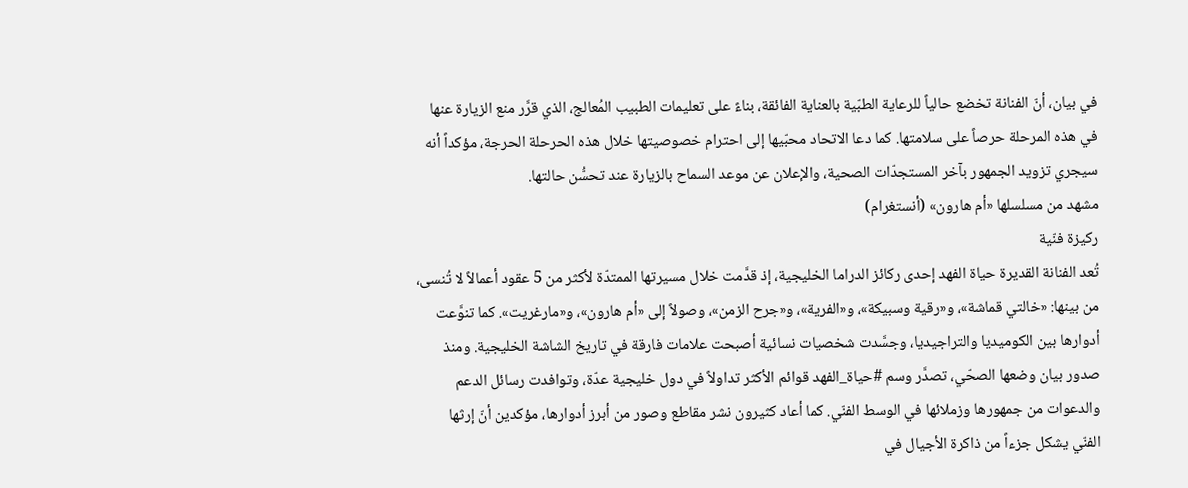في بيان، أنّ الفنانة تخضع حالياً للرعاية الطبّية بالعناية الفائقة، بناءً على تعليمات الطبيب المُعالج، الذي قرَّر منع الزيارة عنها في هذه المرحلة حرصاً على سلامتها. كما دعا الاتحاد محبّيها إلى احترام خصوصيتها خلال هذه الحرحلة الحرجة، مؤكداً أنه سيجري تزويد الجمهور بآخر المستجدّات الصحية، والإعلان عن موعد السماح بالزيارة عند تحسُّن حالتها.
مشهد من مسلسلها «أم هارون» (أنستغرام)
ركيزة فنّية
تُعد الفنانة القديرة حياة الفهد إحدى ركائز الدراما الخليجية، إذ قدَّمت خلال مسيرتها الممتدّة لأكثر من 5 عقود أعمالاً لا تُنسى، من بينها: «خالتي قماشة»، و«رقية وسبيكة»، و«الفرية»، و«جرح الزمن»، وصولاً إلى «أم هارون»، و«مارغريت». كما تنوَّعت أدوارها بين الكوميديا والتراجيديا، وجسَّدت شخصيات نسائية أصبحت علامات فارقة في تاريخ الشاشة الخليجية. ومنذ صدور بيان وضعها الصحّي، تصدَّر وسم #حياة_الفهد قوائم الأكثر تداولاً في دول خليجية عدّة، وتوافدت رسائل الدعم والدعوات من جمهورها وزملائها في الوسط الفنّي. كما أعاد كثيرون نشر مقاطع وصور من أبرز أدوارها، مؤكدين أنّ إرثها الفنّي يشكل جزءاً من ذاكرة الأجيال في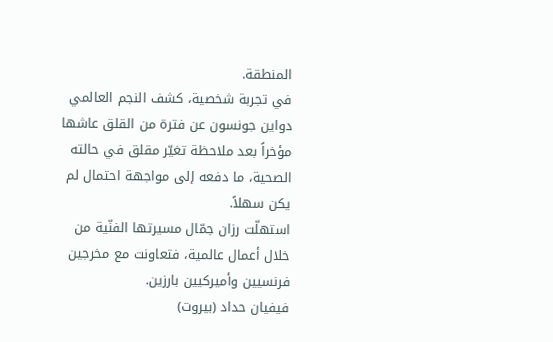المنطقة.
في تجربة شخصية، كشف النجم العالمي دواين جونسون عن فترة من القلق عاشها مؤخراً بعد ملاحظة تغيّر مقلق في حالته الصحية، ما دفعه إلى مواجهة احتمال لم يكن سهلاً.
استهلّت رزان جمّال مسيرتها الفنّية من خلال أعمال عالمية، فتعاونت مع مخرجين فرنسيين وأميركيين بارزين.
فيفيان حداد (بيروت)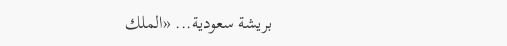بريشة سعودية... «الملك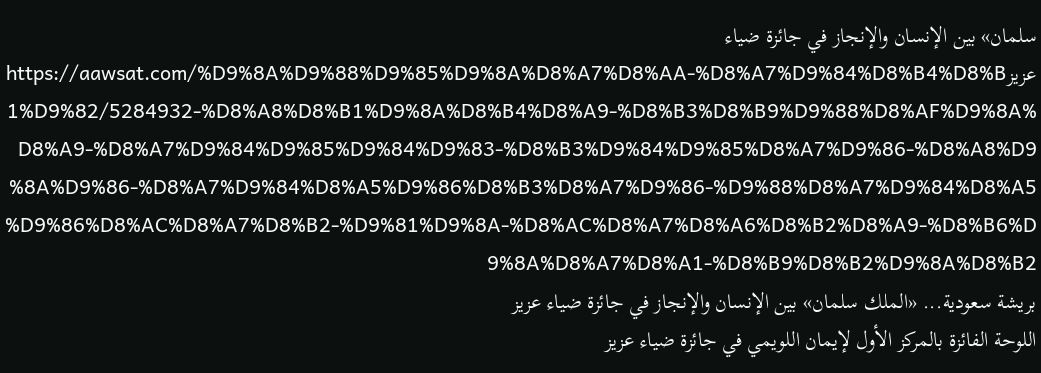سلمان» بين الإنسان والإنجاز في جائزة ضياء عزيزhttps://aawsat.com/%D9%8A%D9%88%D9%85%D9%8A%D8%A7%D8%AA-%D8%A7%D9%84%D8%B4%D8%B1%D9%82/5284932-%D8%A8%D8%B1%D9%8A%D8%B4%D8%A9-%D8%B3%D8%B9%D9%88%D8%AF%D9%8A%D8%A9-%D8%A7%D9%84%D9%85%D9%84%D9%83-%D8%B3%D9%84%D9%85%D8%A7%D9%86-%D8%A8%D9%8A%D9%86-%D8%A7%D9%84%D8%A5%D9%86%D8%B3%D8%A7%D9%86-%D9%88%D8%A7%D9%84%D8%A5%D9%86%D8%AC%D8%A7%D8%B2-%D9%81%D9%8A-%D8%AC%D8%A7%D8%A6%D8%B2%D8%A9-%D8%B6%D9%8A%D8%A7%D8%A1-%D8%B9%D8%B2%D9%8A%D8%B2
بريشة سعودية... «الملك سلمان» بين الإنسان والإنجاز في جائزة ضياء عزيز
اللوحة الفائزة بالمركز الأول لإيمان اللويمي في جائزة ضياء عزيز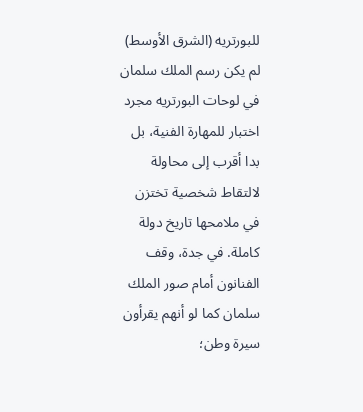للبورتريه (الشرق الأوسط)
لم يكن رسم الملك سلمان في لوحات البورتريه مجرد اختبار للمهارة الفنية، بل بدا أقرب إلى محاولة لالتقاط شخصية تختزن في ملامحها تاريخ دولة كاملة. في جدة، وقف الفنانون أمام صور الملك سلمان كما لو أنهم يقرأون سيرة وطن؛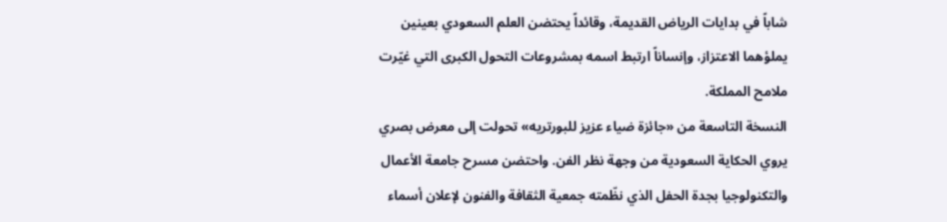شاباً في بدايات الرياض القديمة، وقائداً يحتضن العلم السعودي بعينين يملؤهما الاعتزاز، وإنساناً ارتبط اسمه بمشروعات التحول الكبرى التي غيّرت ملامح المملكة.
النسخة التاسعة من «جائزة ضياء عزيز للبورتريه» تحولت إلى معرض بصري يروي الحكاية السعودية من وجهة نظر الفن. واحتضن مسرح جامعة الأعمال والتكنولوجيا بجدة الحفل الذي نظّمته جمعية الثقافة والفنون لإعلان أسماء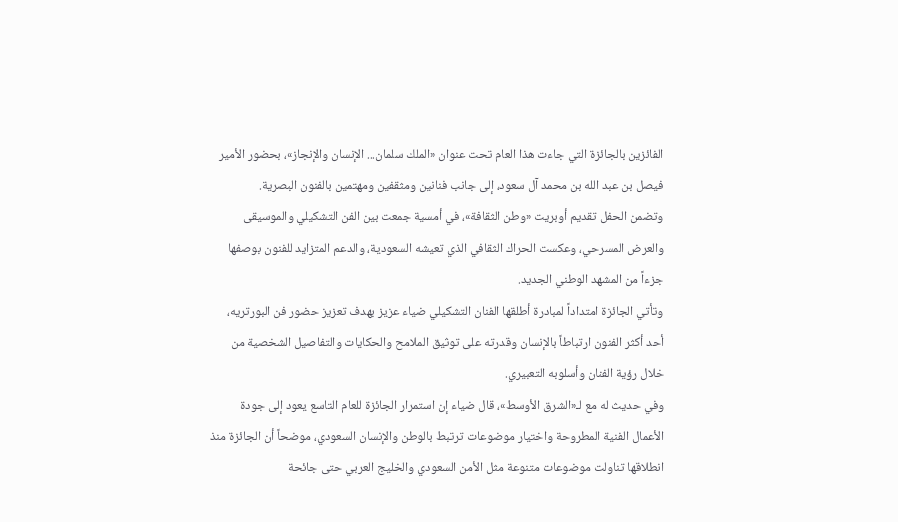الفائزين بالجائزة التي جاءت هذا العام تحت عنوان «الملك سلمان... الإنسان والإنجاز»، بحضور الأمير فيصل بن عبد الله بن محمد آل سعود، إلى جانب فنانين ومثقفين ومهتمين بالفنون البصرية.
وتضمن الحفل تقديم أوبريت «وطن الثقافة»، في أمسية جمعت بين الفن التشكيلي والموسيقى والعرض المسرحي، وعكست الحراك الثقافي الذي تعيشه السعودية، والدعم المتزايد للفنون بوصفها جزءاً من المشهد الوطني الجديد.
وتأتي الجائزة امتداداً لمبادرة أطلقها الفنان التشكيلي ضياء عزيز بهدف تعزيز حضور فن البورتريه، أحد أكثر الفنون ارتباطاً بالإنسان وقدرته على توثيق الملامح والحكايات والتفاصيل الشخصية من خلال رؤية الفنان وأسلوبه التعبيري.
وفي حديث له مع لـ«الشرق الأوسط»، قال ضياء إن استمرار الجائزة للعام التاسع يعود إلى جودة الأعمال الفنية المطروحة واختيار موضوعات ترتبط بالوطن والإنسان السعودي، موضحاً أن الجائزة منذ انطلاقها تناولت موضوعات متنوعة مثل الأمن السعودي والخليج العربي حتى جائحة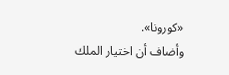«كورونا».
وأضاف أن اختيار الملك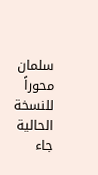سلمان محوراً للنسخة الحالية جاء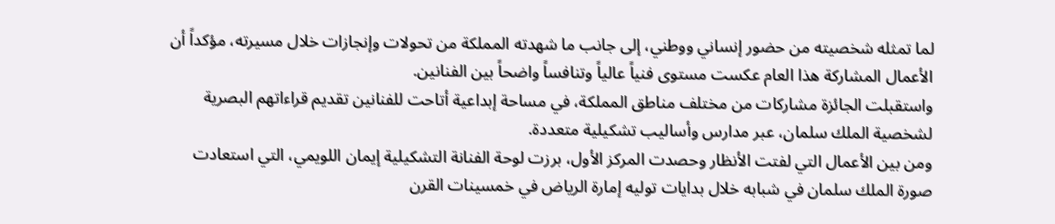لما تمثله شخصيته من حضور إنساني ووطني، إلى جانب ما شهدته المملكة من تحولات وإنجازات خلال مسيرته، مؤكداً أن الأعمال المشاركة هذا العام عكست مستوى فنياً عالياً وتنافساً واضحاً بين الفنانين.
واستقبلت الجائزة مشاركات من مختلف مناطق المملكة، في مساحة إبداعية أتاحت للفنانين تقديم قراءاتهم البصرية لشخصية الملك سلمان، عبر مدارس وأساليب تشكيلية متعددة.
ومن بين الأعمال التي لفتت الأنظار وحصدت المركز الأول، برزت لوحة الفنانة التشكيلية إيمان اللويمي، التي استعادت صورة الملك سلمان في شبابه خلال بدايات توليه إمارة الرياض في خمسينات القرن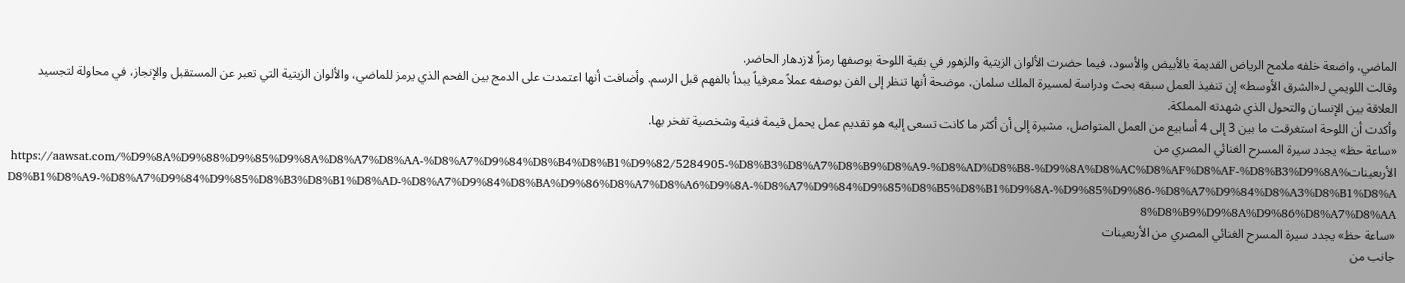الماضي، واضعة خلفه ملامح الرياض القديمة بالأبيض والأسود، فيما حضرت الألوان الزيتية والزهور في بقية اللوحة بوصفها رمزاً لازدهار الحاضر.
وقالت اللويمي لـ«الشرق الأوسط» إن تنفيذ العمل سبقه بحث ودراسة لمسيرة الملك سلمان، موضحة أنها تنظر إلى الفن بوصفه عملاً معرفياً يبدأ بالفهم قبل الرسم. وأضافت أنها اعتمدت على الدمج بين الفحم الذي يرمز للماضي، والألوان الزيتية التي تعبر عن المستقبل والإنجاز، في محاولة لتجسيد العلاقة بين الإنسان والتحول الذي شهدته المملكة.
وأكدت أن اللوحة استغرقت ما بين 3 إلى 4 أسابيع من العمل المتواصل، مشيرة إلى أن أكثر ما كانت تسعى إليه هو تقديم عمل يحمل قيمة فنية وشخصية تفخر بها.
«ساعة حظ» يجدد سيرة المسرح الغنائي المصري من الأربعيناتhttps://aawsat.com/%D9%8A%D9%88%D9%85%D9%8A%D8%A7%D8%AA-%D8%A7%D9%84%D8%B4%D8%B1%D9%82/5284905-%D8%B3%D8%A7%D8%B9%D8%A9-%D8%AD%D8%B8-%D9%8A%D8%AC%D8%AF%D8%AF-%D8%B3%D9%8A%D8%B1%D8%A9-%D8%A7%D9%84%D9%85%D8%B3%D8%B1%D8%AD-%D8%A7%D9%84%D8%BA%D9%86%D8%A7%D8%A6%D9%8A-%D8%A7%D9%84%D9%85%D8%B5%D8%B1%D9%8A-%D9%85%D9%86-%D8%A7%D9%84%D8%A3%D8%B1%D8%A8%D8%B9%D9%8A%D9%86%D8%A7%D8%AA
«ساعة حظ» يجدد سيرة المسرح الغنائي المصري من الأربعينات
جانب من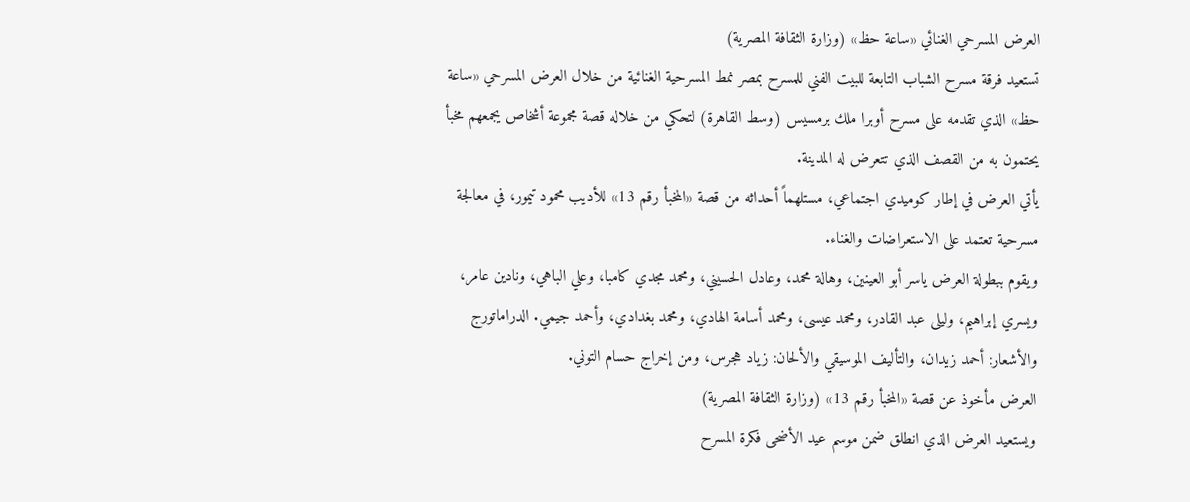العرض المسرحي الغنائي «ساعة حظ» (وزارة الثقافة المصرية)
تستعيد فرقة مسرح الشباب التابعة للبيت الفني للمسرح بمصر نمط المسرحية الغنائية من خلال العرض المسرحي «ساعة حظ» الذي تقدمه على مسرح أوبرا ملك برمسيس (وسط القاهرة) لتحكي من خلاله قصة مجموعة أشخاص يجمعهم مخبأ يحتمون به من القصف الذي تتعرض له المدينة.
يأتي العرض في إطار كوميدي اجتماعي، مستلهماً أحداثه من قصة «المخبأ رقم 13» للأديب محمود تيمور، في معالجة مسرحية تعتمد على الاستعراضات والغناء.
ويقوم ببطولة العرض ياسر أبو العينين، وهالة محمد، وعادل الحسيني، ومحمد مجدي كامبا، وعلي الباهي، ونادين عامر، ويسري إبراهيم، وليلى عبد القادر، ومحمد عيسى، ومحمد أسامة الهادي، ومحمد بغدادي، وأحمد جيمي. الدراماتورج والأشعار: أحمد زيدان، والتأليف الموسيقي والألحان: زياد هجرس، ومن إخراج حسام التوني.
العرض مأخوذ عن قصة «المخبأ رقم 13» (وزارة الثقافة المصرية)
ويستعيد العرض الذي انطلق ضمن موسم عيد الأضحى فكرة المسرح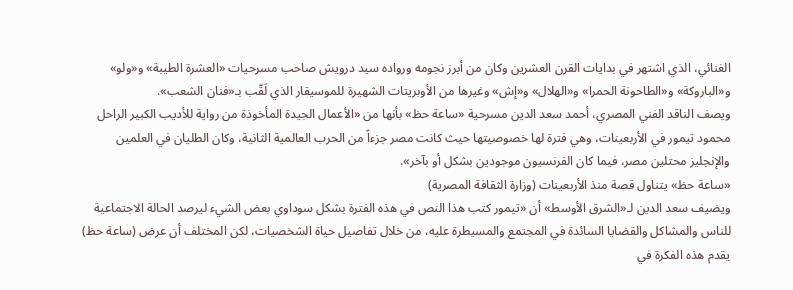الغنائي، الذي اشتهر في بدايات القرن العشرين وكان من أبرز نجومه ورواده سيد درويش صاحب مسرحيات «العشرة الطيبة» و«ولو» و«الباروكة» و«الطاحونة الحمرا» و«الهلال» و«إش» وغيرها من الأوبريتات الشهيرة للموسيقار الذي لَقّب بـ«فنان الشعب».
ويصف الناقد الفني المصري، أحمد سعد الدين مسرحية «ساعة حظ» بأنها من «الأعمال الجيدة المأخوذة من رواية للأديب الكبير الراحل محمود تيمور في الأربعينات، وهي فترة لها خصوصيتها حيث كانت مصر جزءاً من الحرب العالمية الثانية، وكان الطليان في العلمين والإنجليز محتلين مصر، فيما كان الفرنسيون موجودين بشكل أو بآخر».
«ساعة حظ» يتناول قصة منذ الأربعينات (وزارة الثقافة المصرية)
ويضيف سعد الدين لـ«الشرق الأوسط» أن «تيمور كتب هذا النص في هذه الفترة بشكل سوداوي بعض الشيء ليرصد الحالة الاجتماعية للناس والمشاكل والقضايا السائدة في المجتمع والمسيطرة عليه، من خلال تفاصيل حياة الشخصيات، لكن المختلف أن عرض (ساعة حظ) يقدم هذه الفكرة في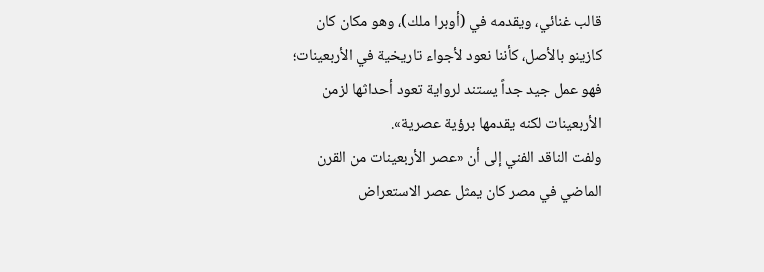قالب غنائي، ويقدمه في (أوبرا ملك)، وهو مكان كان كازينو بالأصل، كأننا نعود لأجواء تاريخية في الأربعينات؛ فهو عمل جيد جداً يستند لرواية تعود أحداثها لزمن الأربعينات لكنه يقدمها برؤية عصرية».
ولفت الناقد الفني إلى أن «عصر الأربعينات من القرن الماضي في مصر كان يمثل عصر الاستعراض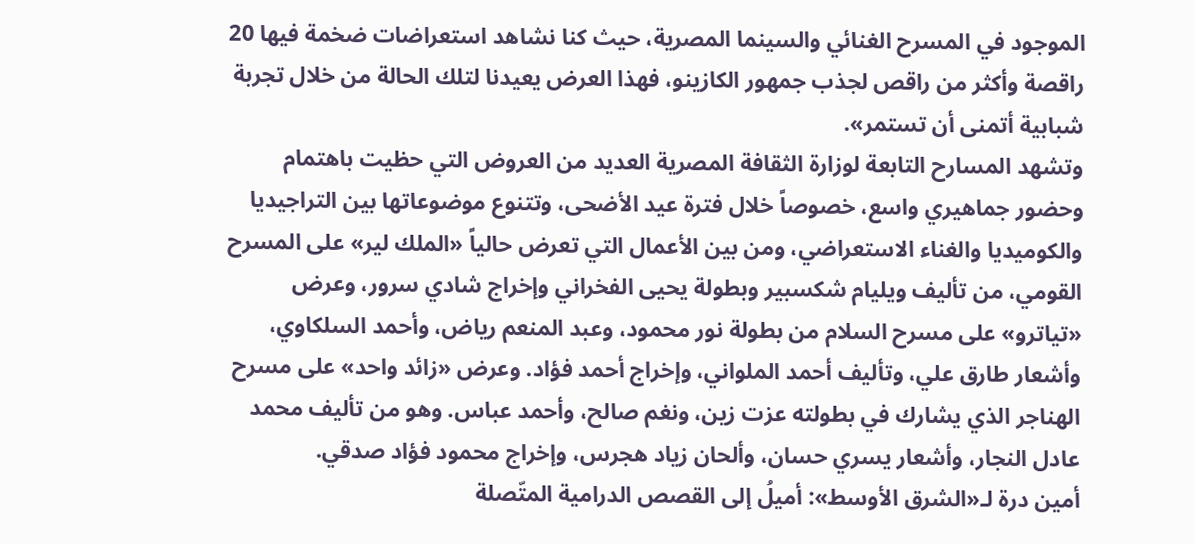الموجود في المسرح الغنائي والسينما المصرية، حيث كنا نشاهد استعراضات ضخمة فيها 20 راقصة وأكثر من راقص لجذب جمهور الكازينو، فهذا العرض يعيدنا لتلك الحالة من خلال تجربة شبابية أتمنى أن تستمر».
وتشهد المسارح التابعة لوزارة الثقافة المصرية العديد من العروض التي حظيت باهتمام وحضور جماهيري واسع، خصوصاً خلال فترة عيد الأضحى، وتتنوع موضوعاتها بين التراجيديا والكوميديا والغناء الاستعراضي، ومن بين الأعمال التي تعرض حالياً «الملك لير» على المسرح القومي، من تأليف ويليام شكسبير وبطولة يحيى الفخراني وإخراج شادي سرور، وعرض «تياترو» على مسرح السلام من بطولة نور محمود، وعبد المنعم رياض، وأحمد السلكاوي، وأشعار طارق علي، وتأليف أحمد الملواني، وإخراج أحمد فؤاد. وعرض «زائد واحد» على مسرح الهناجر الذي يشارك في بطولته عزت زين، ونغم صالح، وأحمد عباس. وهو من تأليف محمد عادل النجار، وأشعار يسري حسان، وألحان زياد هجرس، وإخراج محمود فؤاد صدقي.
أمين درة لـ«الشرق الأوسط»: أميلُ إلى القصص الدرامية المتّصلة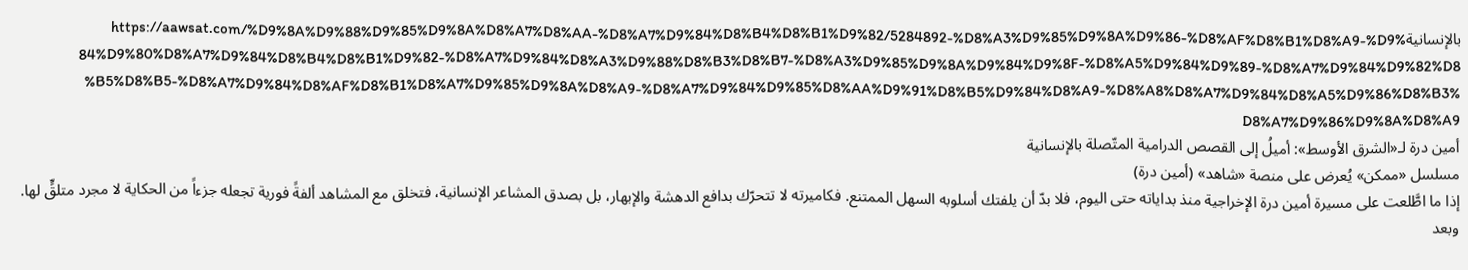بالإنسانيةhttps://aawsat.com/%D9%8A%D9%88%D9%85%D9%8A%D8%A7%D8%AA-%D8%A7%D9%84%D8%B4%D8%B1%D9%82/5284892-%D8%A3%D9%85%D9%8A%D9%86-%D8%AF%D8%B1%D8%A9-%D9%84%D9%80%D8%A7%D9%84%D8%B4%D8%B1%D9%82-%D8%A7%D9%84%D8%A3%D9%88%D8%B3%D8%B7-%D8%A3%D9%85%D9%8A%D9%84%D9%8F-%D8%A5%D9%84%D9%89-%D8%A7%D9%84%D9%82%D8%B5%D8%B5-%D8%A7%D9%84%D8%AF%D8%B1%D8%A7%D9%85%D9%8A%D8%A9-%D8%A7%D9%84%D9%85%D8%AA%D9%91%D8%B5%D9%84%D8%A9-%D8%A8%D8%A7%D9%84%D8%A5%D9%86%D8%B3%D8%A7%D9%86%D9%8A%D8%A9
أمين درة لـ«الشرق الأوسط»: أميلُ إلى القصص الدرامية المتّصلة بالإنسانية
مسلسل «ممكن» يُعرض على منصة «شاهد» (أمين درة)
إذا ما اطَّلعت على مسيرة أمين درة الإخراجية منذ بداياته حتى اليوم، فلا بدّ أن يلفتك أسلوبه السهل الممتنع. فكاميرته لا تتحرّك بدافع الدهشة والإبهار، بل بصدق المشاعر الإنسانية، فتخلق مع المشاهد ألفةً فورية تجعله جزءاً من الحكاية لا مجرد متلقٍّ لها. وبعد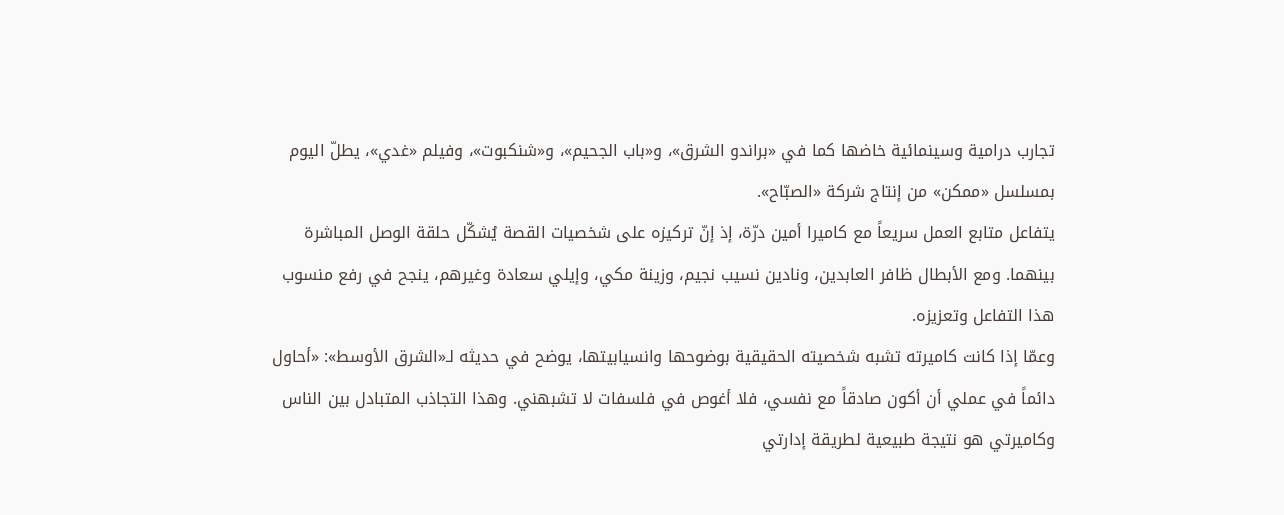تجارب درامية وسينمائية خاضها كما في «براندو الشرق»، و«باب الجحيم»، و«شنكبوت»، وفيلم «غدي»، يطلّ اليوم بمسلسل «ممكن» من إنتاج شركة «الصبّاح».
يتفاعل متابع العمل سريعاً مع كاميرا أمين درّة، إذ إنّ تركيزه على شخصيات القصة يُشكّل حلقة الوصل المباشرة بينهما. ومع الأبطال ظافر العابدين، ونادين نسيب نجيم، وزينة مكي، وإيلي سعادة وغيرهم، ينجح في رفع منسوب هذا التفاعل وتعزيزه.
وعمّا إذا كانت كاميرته تشبه شخصيته الحقيقية بوضوحها وانسيابيتها، يوضح في حديثه لـ«الشرق الأوسط»: «أحاول دائماً في عملي أن أكون صادقاً مع نفسي، فلا أغوص في فلسفات لا تشبهني. وهذا التجاذب المتبادل بين الناس وكاميرتي هو نتيجة طبيعية لطريقة إدارتي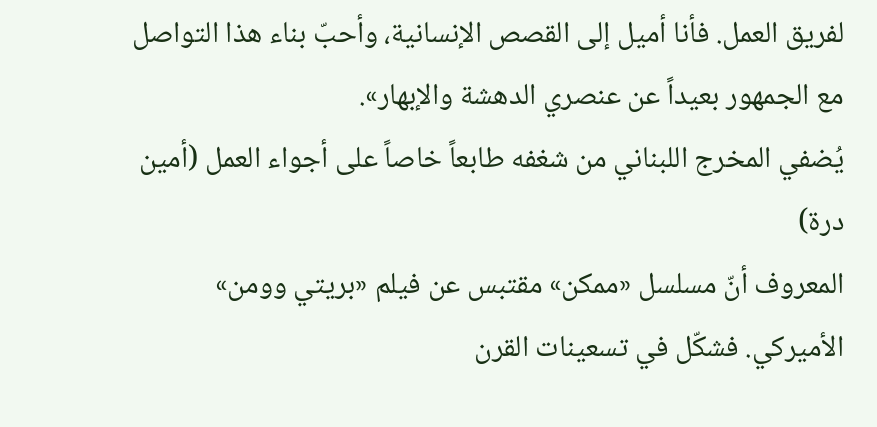لفريق العمل. فأنا أميل إلى القصص الإنسانية، وأحبّ بناء هذا التواصل مع الجمهور بعيداً عن عنصري الدهشة والإبهار».
يُضفي المخرج اللبناني من شغفه طابعاً خاصاً على أجواء العمل (أمين درة)
المعروف أنّ مسلسل «ممكن» مقتبس عن فيلم «بريتي وومن» الأميركي. فشكّل في تسعينات القرن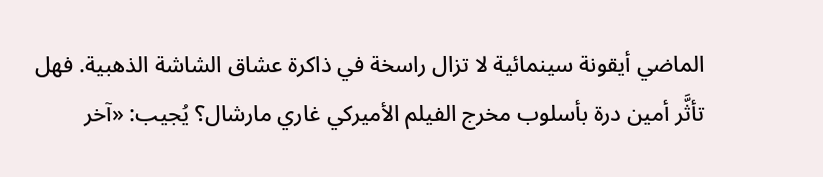الماضي أيقونة سينمائية لا تزال راسخة في ذاكرة عشاق الشاشة الذهبية. فهل تأثَّر أمين درة بأسلوب مخرج الفيلم الأميركي غاري مارشال؟ يُجيب: «آخر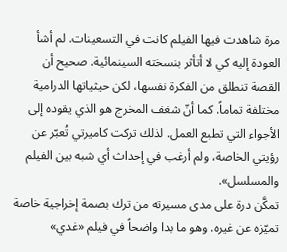مرة شاهدت فيها الفيلم كانت في التسعينات. لم أشأ العودة إليه كي لا أتأثر بنسخته السينمائية. صحيح أن القصة تنطلق من الفكرة نفسها، لكن حيثياتها الدرامية مختلفة تماماً. كما أنّ شغف المخرج هو الذي يقوده إلى الأجواء التي تطبع العمل. لذلك تركت كاميرتي تُعبّر عن رؤيتي الخاصة، ولم أرغب في إحداث أي شبه بين الفيلم والمسلسل».
تمكَّن درة على مدى مسيرته من ترك بصمة إخراجية خاصة تميّزه عن غيره. وهو ما بدا واضحاً في فيلم «غدي»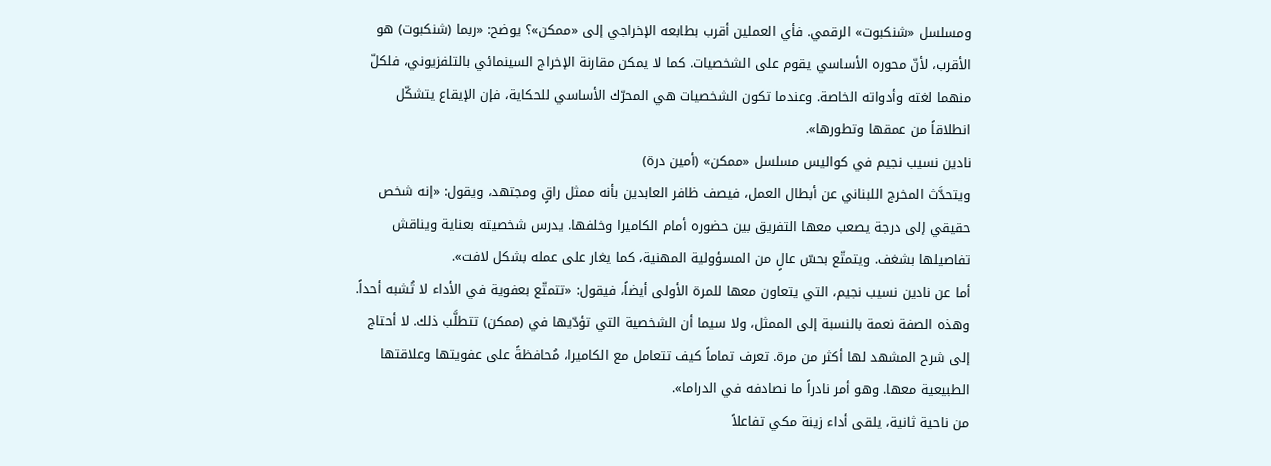ومسلسل «شنكبوت» الرقمي. فأي العملين أقرب بطابعه الإخراجي إلى «ممكن»؟ يوضح: «ربما (شنكبوت) هو الأقرب، لأنّ محوره الأساسي يقوم على الشخصيات. كما لا يمكن مقارنة الإخراج السينمائي بالتلفزيوني، فلكلّ منهما لغته وأدواته الخاصة. وعندما تكون الشخصيات هي المحرّك الأساسي للحكاية، فإن الإيقاع يتشكّل انطلاقاً من عمقها وتطورها».
نادين نسيب نجيم في كواليس مسلسل «ممكن» (أمين درة)
ويتحدَّث المخرج اللبناني عن أبطال العمل، فيصف ظافر العابدين بأنه ممثل راقٍ ومجتهد، ويقول: «إنه شخص حقيقي إلى درجة يصعب معها التفريق بين حضوره أمام الكاميرا وخلفها. يدرس شخصيته بعناية ويناقش تفاصيلها بشغف. ويتمتّع بحسّ عالٍ من المسؤولية المهنية، كما يغار على عمله بشكل لافت».
أما عن نادين نسيب نجيم، التي يتعاون معها للمرة الأولى أيضاً، فيقول: «تتمتّع بعفوية في الأداء لا تُشبه أحداً. وهذه الصفة نعمة بالنسبة إلى الممثل، ولا سيما أن الشخصية التي تؤدّيها في (ممكن) تتطلَّب ذلك. لا أحتاج إلى شرح المشهد لها أكثر من مرة. تعرف تماماً كيف تتعامل مع الكاميرا، مُحافظةً على عفويتها وعلاقتها الطبيعية معها. وهو أمر نادراً ما نصادفه في الدراما».
من ناحية ثانية، يلقى أداء زينة مكي تفاعلاً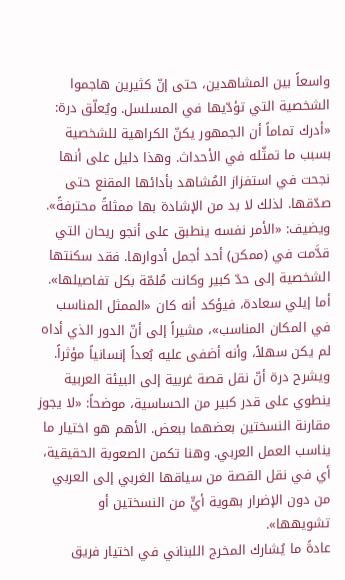واسعاً بين المشاهدين، حتى إنّ كثيرين هاجموا الشخصية التي تؤدّيها في المسلسل. ويُعلّق درة: «أدرك تماماً أن الجمهور يكنّ الكراهية للشخصية بسبب ما تمثّله في الأحداث. وهذا دليل على أنها نجحت في استفزاز المُشاهد بأدائها المقنع حتى صدّقها. لذلك لا بد من الإشادة بها ممثلةً محترفةً». ويضيف: «الأمر نفسه ينطبق على أنجو ريحان التي قدَّمت في (ممكن) أحد أجمل أدوارها. فقد سكنتها الشخصية إلى حدّ كبير وكانت مُلمّة بكل تفاصيلها». أما إيلي سعادة، فيؤكد أنه كان «الممثل المناسب في المكان المناسب»، مشيراً إلى أنّ الدور الذي أداه لم يكن سهلاً، وأنه أضفى عليه بُعداً إنسانياً مؤثراً.
ويشرح درة أنّ نقل قصة غربية إلى البيئة العربية ينطوي على قدر كبير من الحساسية، موضحاً: «لا يجوز مقارنة النسختين بعضهما ببعض. الأهم هو اختيار ما يناسب العمل العربي. وهنا تكمن الصعوبة الحقيقية، أي في نقل القصة من سياقها الغربي إلى العربي من دون الإضرار بهوية أيٍّ من النسختين أو تشويهها».
عادةً ما يُشارك المخرج اللبناني في اختيار فريق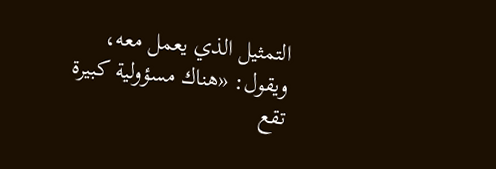التمثيل الذي يعمل معه، ويقول: «هناك مسؤولية كبيرة تقع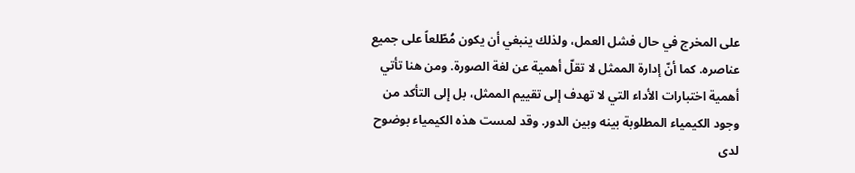على المخرج في حال فشل العمل، ولذلك ينبغي أن يكون مُطّلعاً على جميع عناصره. كما أنّ إدارة الممثل لا تقلّ أهمية عن لغة الصورة. ومن هنا تأتي أهمية اختبارات الأداء التي لا تهدف إلى تقييم الممثل، بل إلى التأكد من وجود الكيمياء المطلوبة بينه وبين الدور. وقد لمست هذه الكيمياء بوضوح لدى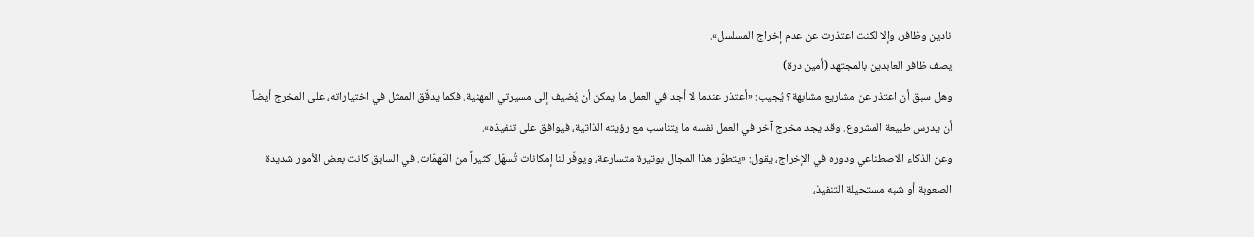نادين وظافر، وإلا لكنت اعتذرت عن عدم إخراج المسلسل».
يصف ظافر العابدين بالمجتهد (أمين درة)
وهل سبق أن اعتذر عن مشاريع مشابهة؟ يُجيب: «أعتذر عندما لا أجد في العمل ما يمكن أن يُضيف إلى مسيرتي المهنية. فكما يدقّق الممثل في اختياراته، على المخرج أيضاً أن يدرس طبيعة المشروع. وقد يجد مخرج آخر في العمل نفسه ما يتناسب مع رؤيته الذاتية، فيوافق على تنفيذه».
وعن الذكاء الاصطناعي ودوره في الإخراج، يقول: «يتطوّر هذا المجال بوتيرة متسارعة، ويوفّر لنا إمكانات تُسهّل كثيراً من المَهمّات. في السابق كانت بعض الأمور شديدة الصعوبة أو شبه مستحيلة التنفيذ،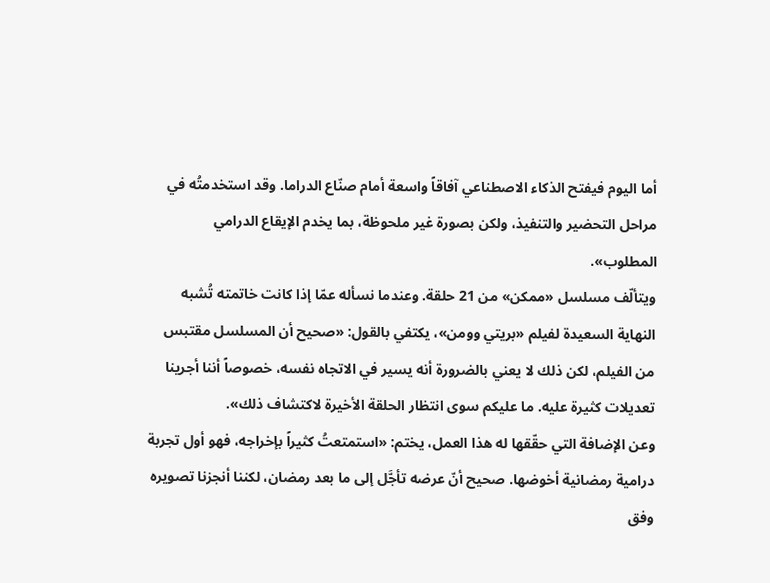أما اليوم فيفتح الذكاء الاصطناعي آفاقاً واسعة أمام صنّاع الدراما. وقد استخدمتُه في مراحل التحضير والتنفيذ، ولكن بصورة غير ملحوظة، بما يخدم الإيقاع الدرامي المطلوب».
ويتألّف مسلسل «ممكن» من 21 حلقة. وعندما نسأله عمّا إذا كانت خاتمته تُشبه النهاية السعيدة لفيلم «بريتي وومن»، يكتفي بالقول: «صحيح أن المسلسل مقتبس من الفيلم، لكن ذلك لا يعني بالضرورة أنه يسير في الاتجاه نفسه، خصوصاً أننا أجرينا تعديلات كثيرة عليه. ما عليكم سوى انتظار الحلقة الأخيرة لاكتشاف ذلك».
وعن الإضافة التي حقّقها له هذا العمل، يختم: «استمتعتُ كثيراً بإخراجه، فهو أول تجربة درامية رمضانية أخوضها. صحيح أنّ عرضه تأجَّل إلى ما بعد رمضان، لكننا أنجزنا تصويره وفق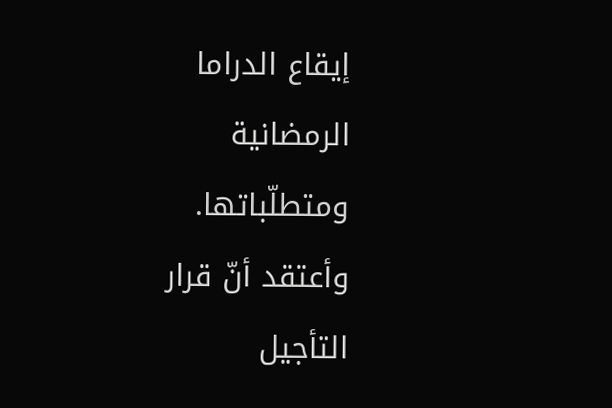إيقاع الدراما الرمضانية ومتطلّباتها. وأعتقد أنّ قرار التأجيل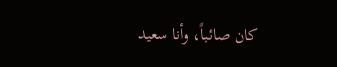كان صائباً، وأنا سعيد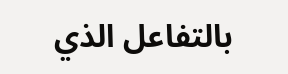بالتفاعل الذي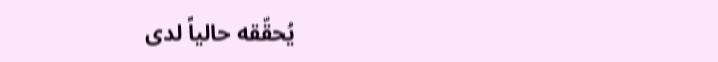يُحقّقه حالياً لدى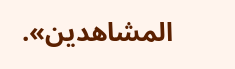المشاهدين».